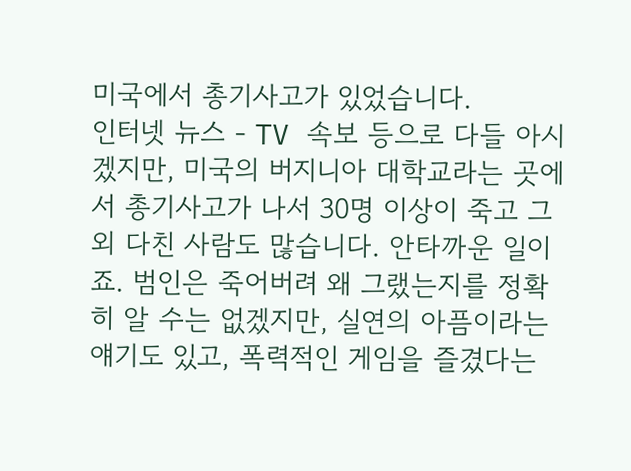미국에서 총기사고가 있었습니다.
인터넷 뉴스 - TV 속보 등으로 다들 아시겠지만, 미국의 버지니아 대학교라는 곳에서 총기사고가 나서 30명 이상이 죽고 그 외 다친 사람도 많습니다. 안타까운 일이죠. 범인은 죽어버려 왜 그랬는지를 정확히 알 수는 없겠지만, 실연의 아픔이라는 얘기도 있고, 폭력적인 게임을 즐겼다는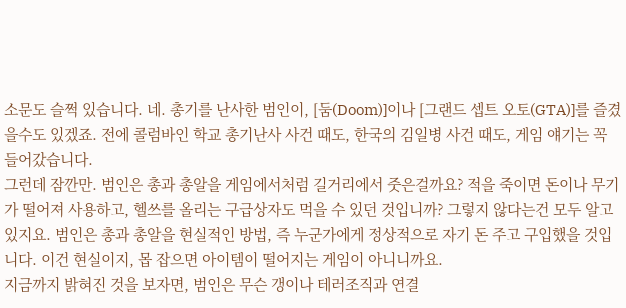소문도 슬쩍 있습니다. 네. 총기를 난사한 범인이, [둠(Doom)]이나 [그랜드 셉트 오토(GTA)]를 즐겼을수도 있겠죠. 전에 콜럼바인 학교 총기난사 사건 때도, 한국의 김일병 사건 때도, 게임 얘기는 꼭 들어갔습니다.
그런데 잠깐만. 범인은 총과 총알을 게임에서처럼 길거리에서 줏은걸까요? 적을 죽이면 돈이나 무기가 떨어져 사용하고, 헬쓰를 올리는 구급상자도 먹을 수 있던 것입니까? 그렇지 않다는건 모두 알고 있지요. 범인은 총과 총알을 현실적인 방법, 즉 누군가에게 정상적으로 자기 돈 주고 구입했을 것입니다. 이건 현실이지, 몹 잡으면 아이템이 떨어지는 게임이 아니니까요.
지금까지 밝혀진 것을 보자면, 범인은 무슨 갱이나 테러조직과 연결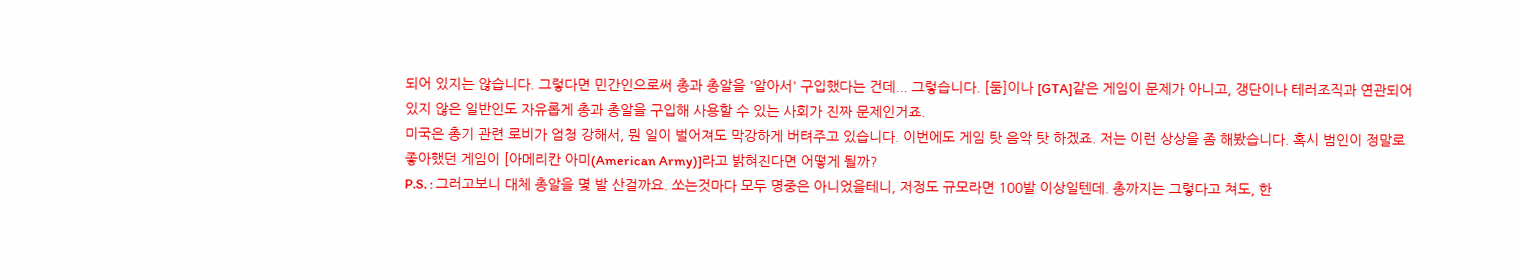되어 있지는 않습니다. 그렇다면 민간인으로써 총과 총알을 '알아서' 구입했다는 건데... 그렇습니다. [둠]이나 [GTA]같은 게임이 문제가 아니고, 갱단이나 테러조직과 연관되어있지 않은 일반인도 자유롭게 총과 총알을 구입해 사용할 수 있는 사회가 진짜 문제인거죠.
미국은 총기 관련 로비가 엄청 강해서, 뭔 일이 벌어져도 막강하게 버텨주고 있습니다. 이번에도 게임 탓 음악 탓 하겠죠. 저는 이런 상상을 좀 해봤습니다. 혹시 범인이 정말로 좋아했던 게임이 [아메리칸 아미(American Army)]라고 밝혀진다면 어떻게 될까?
P.S. : 그러고보니 대체 총알을 몇 발 산걸까요. 쏘는것마다 모두 명중은 아니었을테니, 저정도 규모라면 100발 이상일텐데. 총까지는 그렇다고 쳐도, 한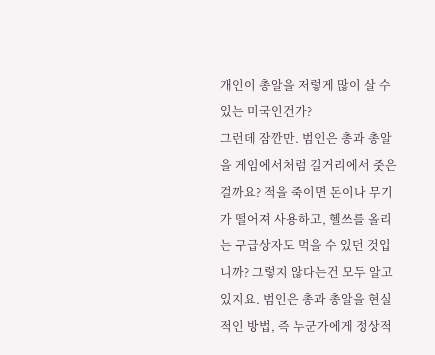개인이 총알을 저렇게 많이 살 수 있는 미국인건가?
그런데 잠깐만. 범인은 총과 총알을 게임에서처럼 길거리에서 줏은걸까요? 적을 죽이면 돈이나 무기가 떨어져 사용하고, 헬쓰를 올리는 구급상자도 먹을 수 있던 것입니까? 그렇지 않다는건 모두 알고 있지요. 범인은 총과 총알을 현실적인 방법, 즉 누군가에게 정상적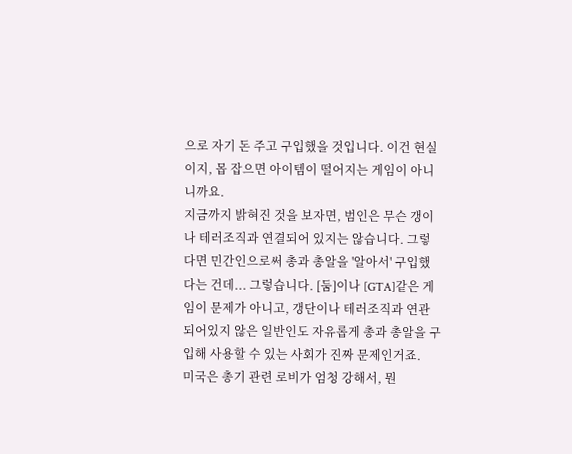으로 자기 돈 주고 구입했을 것입니다. 이건 현실이지, 몹 잡으면 아이템이 떨어지는 게임이 아니니까요.
지금까지 밝혀진 것을 보자면, 범인은 무슨 갱이나 테러조직과 연결되어 있지는 않습니다. 그렇다면 민간인으로써 총과 총알을 '알아서' 구입했다는 건데... 그렇습니다. [둠]이나 [GTA]같은 게임이 문제가 아니고, 갱단이나 테러조직과 연관되어있지 않은 일반인도 자유롭게 총과 총알을 구입해 사용할 수 있는 사회가 진짜 문제인거죠.
미국은 총기 관련 로비가 엄청 강해서, 뭔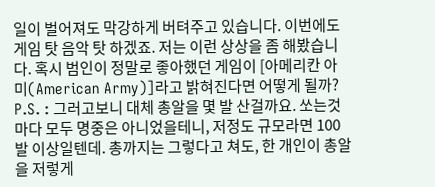일이 벌어져도 막강하게 버텨주고 있습니다. 이번에도 게임 탓 음악 탓 하겠죠. 저는 이런 상상을 좀 해봤습니다. 혹시 범인이 정말로 좋아했던 게임이 [아메리칸 아미(American Army)]라고 밝혀진다면 어떻게 될까?
P.S. : 그러고보니 대체 총알을 몇 발 산걸까요. 쏘는것마다 모두 명중은 아니었을테니, 저정도 규모라면 100발 이상일텐데. 총까지는 그렇다고 쳐도, 한 개인이 총알을 저렇게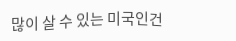많이 살 수 있는 미국인건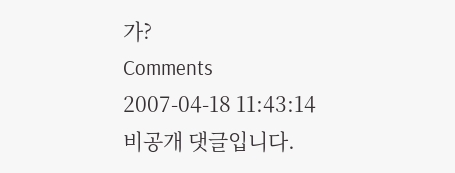가?
Comments
2007-04-18 11:43:14
비공개 댓글입니다.